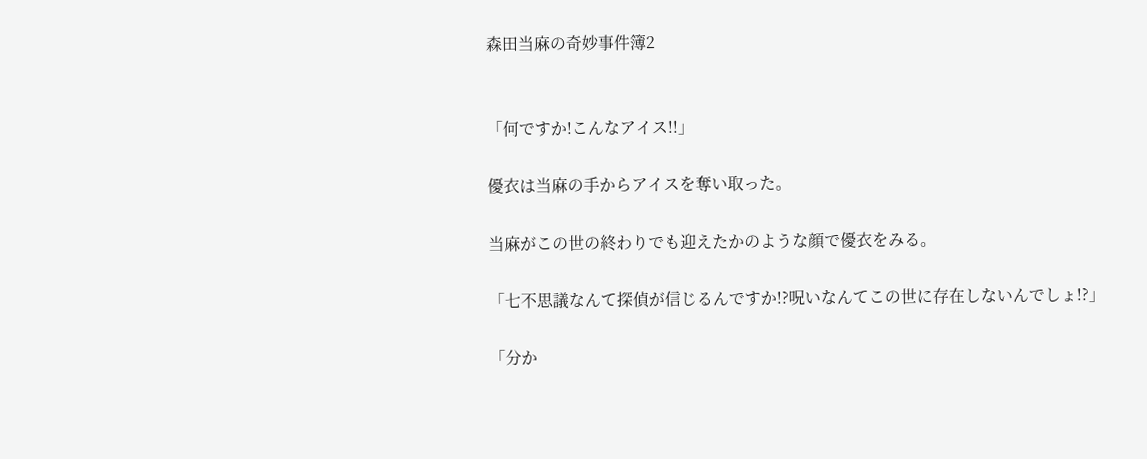森田当麻の奇妙事件簿2


「何ですか!こんなアイス!!」

優衣は当麻の手からアイスを奪い取った。

当麻がこの世の終わりでも迎えたかのような顔で優衣をみる。

「七不思議なんて探偵が信じるんですか!?呪いなんてこの世に存在しないんでしょ!?」

「分か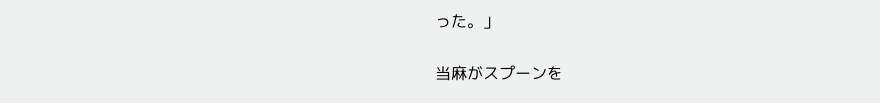った。」

当麻がスプーンを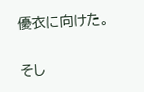優衣に向けた。

そし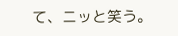て、ニッと笑う。